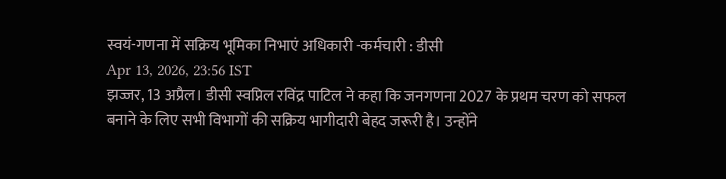स्वयं-गणना में सक्रिय भूमिका निभाएं अधिकारी -कर्मचारी : डीसी
Apr 13, 2026, 23:56 IST
झज्जर, 13 अप्रैल। डीसी स्वप्निल रविंद्र पाटिल ने कहा कि जनगणना 2027 के प्रथम चरण को सफल बनाने के लिए सभी विभागों की सक्रिय भागीदारी बेहद जरूरी है। उन्होंने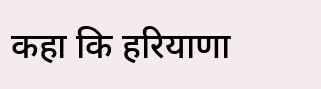कहा कि हरियाणा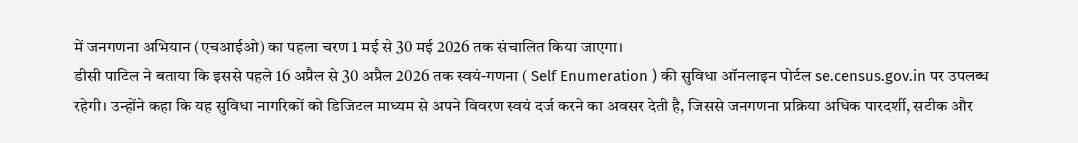में जनगणना अभियान (एचआईओ) का पहला चरण 1 मई से 30 मई 2026 तक संचालित किया जाएगा।
डीसी पाटिल ने बताया कि इससे पहले 16 अप्रैल से 30 अप्रैल 2026 तक स्वयं-गणना ( Self Enumeration ) की सुविधा ऑनलाइन पोर्टल se.census.gov.in पर उपलब्ध रहेगी। उन्होंने कहा कि यह सुविधा नागरिकों को डिजिटल माध्यम से अपने विवरण स्वयं दर्ज करने का अवसर देती है, जिससे जनगणना प्रक्रिया अधिक पारदर्शी, सटीक और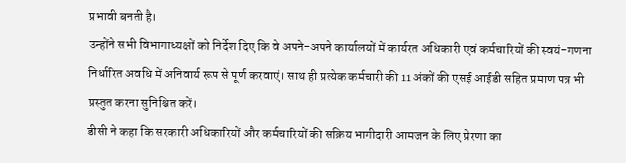प्रभावी बनती है।
उन्होंने सभी विभागाध्यक्षों को निर्देश दिए कि वे अपने-अपने कार्यालयों में कार्यरत अधिकारी एवं कर्मचारियों की स्वयं-गणना निर्धारित अवधि में अनिवार्य रूप से पूर्ण करवाएं। साथ ही प्रत्येक कर्मचारी की 11 अंकों की एसई आईडी सहित प्रमाण पत्र भी प्रस्तुत करना सुनिश्चित करें।
डीसी ने कहा कि सरकारी अधिकारियों और कर्मचारियों की सक्रिय भागीदारी आमजन के लिए प्रेरणा का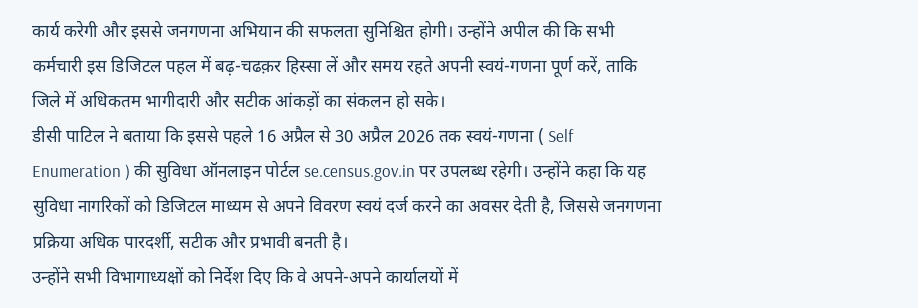कार्य करेगी और इससे जनगणना अभियान की सफलता सुनिश्चित होगी। उन्होंने अपील की कि सभी कर्मचारी इस डिजिटल पहल में बढ़-चढक़र हिस्सा लें और समय रहते अपनी स्वयं-गणना पूर्ण करें, ताकि जिले में अधिकतम भागीदारी और सटीक आंकड़ों का संकलन हो सके।
डीसी पाटिल ने बताया कि इससे पहले 16 अप्रैल से 30 अप्रैल 2026 तक स्वयं-गणना ( Self Enumeration ) की सुविधा ऑनलाइन पोर्टल se.census.gov.in पर उपलब्ध रहेगी। उन्होंने कहा कि यह सुविधा नागरिकों को डिजिटल माध्यम से अपने विवरण स्वयं दर्ज करने का अवसर देती है, जिससे जनगणना प्रक्रिया अधिक पारदर्शी, सटीक और प्रभावी बनती है।
उन्होंने सभी विभागाध्यक्षों को निर्देश दिए कि वे अपने-अपने कार्यालयों में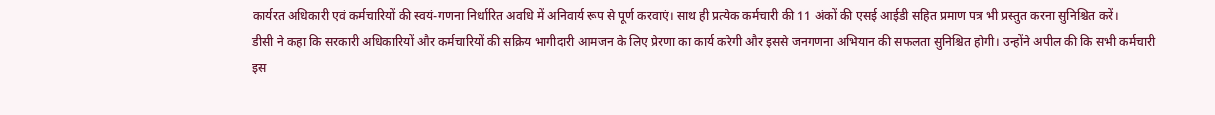कार्यरत अधिकारी एवं कर्मचारियों की स्वयं-गणना निर्धारित अवधि में अनिवार्य रूप से पूर्ण करवाएं। साथ ही प्रत्येक कर्मचारी की 11 अंकों की एसई आईडी सहित प्रमाण पत्र भी प्रस्तुत करना सुनिश्चित करें।
डीसी ने कहा कि सरकारी अधिकारियों और कर्मचारियों की सक्रिय भागीदारी आमजन के लिए प्रेरणा का कार्य करेगी और इससे जनगणना अभियान की सफलता सुनिश्चित होगी। उन्होंने अपील की कि सभी कर्मचारी इस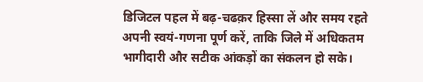डिजिटल पहल में बढ़-चढक़र हिस्सा लें और समय रहते अपनी स्वयं-गणना पूर्ण करें, ताकि जिले में अधिकतम भागीदारी और सटीक आंकड़ों का संकलन हो सके।